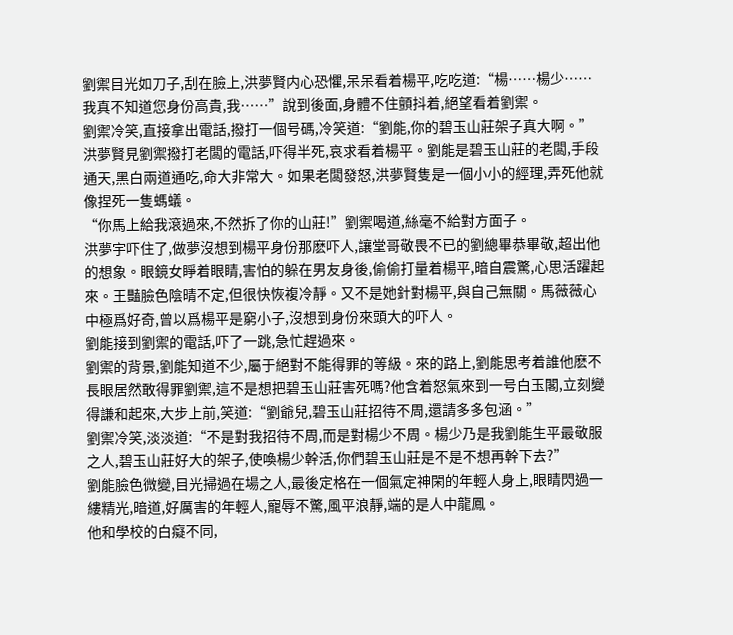劉禦目光如刀子,刮在臉上,洪夢賢内心恐懼,呆呆看着楊平,吃吃道:“楊……楊少……我真不知道您身份高貴,我……”說到後面,身體不住顫抖着,絕望看着劉禦。
劉禦冷笑,直接拿出電話,撥打一個号碼,冷笑道:“劉能,你的碧玉山莊架子真大啊。”
洪夢賢見劉禦撥打老闆的電話,吓得半死,哀求看着楊平。劉能是碧玉山莊的老闆,手段通天,黑白兩道通吃,命大非常大。如果老闆發怒,洪夢賢隻是一個小小的經理,弄死他就像捏死一隻螞蟻。
“你馬上給我滾過來,不然拆了你的山莊!”劉禦喝道,絲毫不給對方面子。
洪夢宇吓住了,做夢沒想到楊平身份那麽吓人,讓堂哥敬畏不已的劉總畢恭畢敬,超出他的想象。眼鏡女睜着眼睛,害怕的躲在男友身後,偷偷打量着楊平,暗自震驚,心思活躍起來。王豔臉色陰晴不定,但很快恢複冷靜。又不是她針對楊平,與自己無關。馬薇薇心中極爲好奇,曾以爲楊平是窮小子,沒想到身份來頭大的吓人。
劉能接到劉禦的電話,吓了一跳,急忙趕過來。
劉禦的背景,劉能知道不少,屬于絕對不能得罪的等級。來的路上,劉能思考着誰他麽不長眼居然敢得罪劉禦,這不是想把碧玉山莊害死嗎?他含着怒氣來到一号白玉閣,立刻變得謙和起來,大步上前,笑道:“劉爺兒,碧玉山莊招待不周,還請多多包涵。”
劉禦冷笑,淡淡道:“不是對我招待不周,而是對楊少不周。楊少乃是我劉能生平最敬服之人,碧玉山莊好大的架子,使喚楊少幹活,你們碧玉山莊是不是不想再幹下去?”
劉能臉色微變,目光掃過在場之人,最後定格在一個氣定神閑的年輕人身上,眼睛閃過一縷精光,暗道,好厲害的年輕人,寵辱不驚,風平浪靜,端的是人中龍鳳。
他和學校的白癡不同,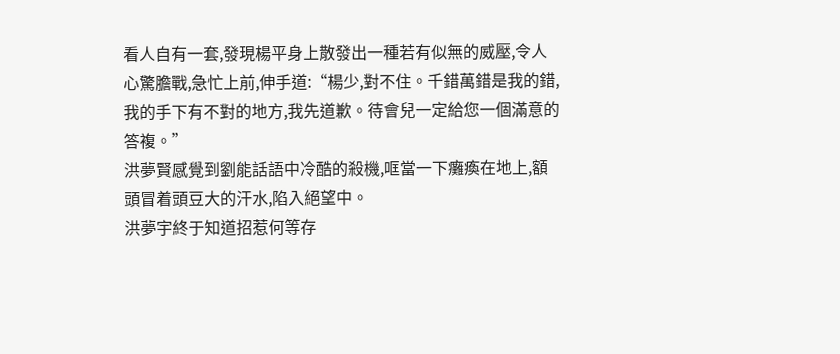看人自有一套,發現楊平身上散發出一種若有似無的威壓,令人心驚膽戰,急忙上前,伸手道:“楊少,對不住。千錯萬錯是我的錯,我的手下有不對的地方,我先道歉。待會兒一定給您一個滿意的答複。”
洪夢賢感覺到劉能話語中冷酷的殺機,哐當一下癱瘓在地上,額頭冒着頭豆大的汗水,陷入絕望中。
洪夢宇終于知道招惹何等存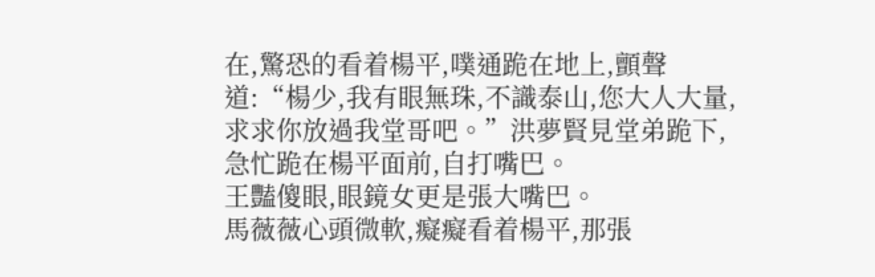在,驚恐的看着楊平,噗通跪在地上,顫聲道:“楊少,我有眼無珠,不識泰山,您大人大量,求求你放過我堂哥吧。”洪夢賢見堂弟跪下,急忙跪在楊平面前,自打嘴巴。
王豔傻眼,眼鏡女更是張大嘴巴。
馬薇薇心頭微軟,癡癡看着楊平,那張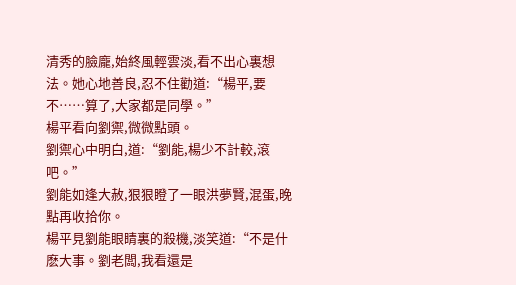清秀的臉龐,始終風輕雲淡,看不出心裏想法。她心地善良,忍不住勸道:“楊平,要不……算了,大家都是同學。”
楊平看向劉禦,微微點頭。
劉禦心中明白,道:“劉能,楊少不計較,滾吧。”
劉能如逢大赦,狠狠瞪了一眼洪夢賢,混蛋,晚點再收拾你。
楊平見劉能眼睛裏的殺機,淡笑道:“不是什麽大事。劉老闆,我看還是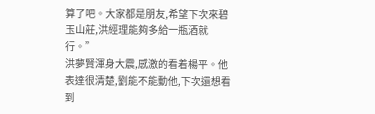算了吧。大家都是朋友,希望下次來碧玉山莊,洪經理能夠多給一瓶酒就行。”
洪夢賢渾身大震,感激的看着楊平。他表達很清楚,劉能不能動他,下次還想看到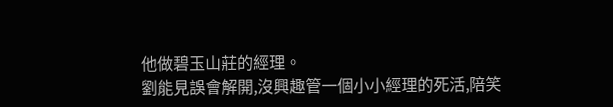他做碧玉山莊的經理。
劉能見誤會解開,沒興趣管一個小小經理的死活,陪笑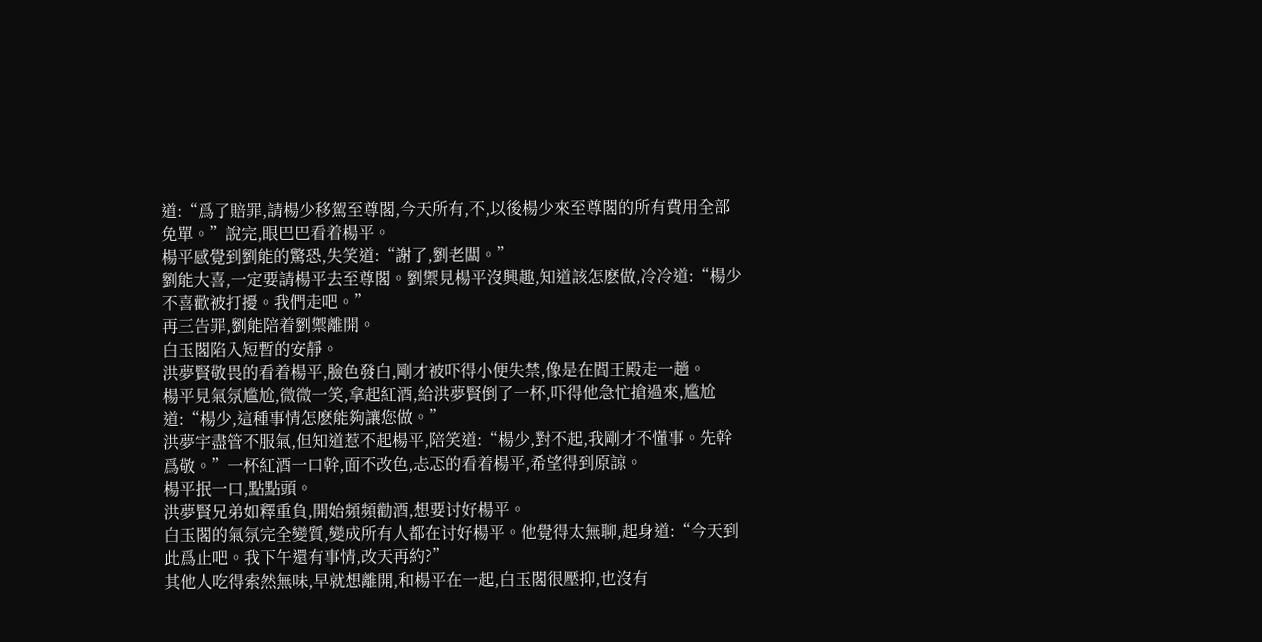道:“爲了賠罪,請楊少移駕至尊閣,今天所有,不,以後楊少來至尊閣的所有費用全部免單。”說完,眼巴巴看着楊平。
楊平感覺到劉能的驚恐,失笑道:“謝了,劉老闆。”
劉能大喜,一定要請楊平去至尊閣。劉禦見楊平沒興趣,知道該怎麽做,冷冷道:“楊少不喜歡被打擾。我們走吧。”
再三告罪,劉能陪着劉禦離開。
白玉閣陷入短暫的安靜。
洪夢賢敬畏的看着楊平,臉色發白,剛才被吓得小便失禁,像是在閻王殿走一趟。
楊平見氣氛尴尬,微微一笑,拿起紅酒,給洪夢賢倒了一杯,吓得他急忙搶過來,尴尬道:“楊少,這種事情怎麽能夠讓您做。”
洪夢宇盡管不服氣,但知道惹不起楊平,陪笑道:“楊少,對不起,我剛才不懂事。先幹爲敬。”一杯紅酒一口幹,面不改色,忐忑的看着楊平,希望得到原諒。
楊平抿一口,點點頭。
洪夢賢兄弟如釋重負,開始頻頻勸酒,想要讨好楊平。
白玉閣的氣氛完全變質,變成所有人都在讨好楊平。他覺得太無聊,起身道:“今天到此爲止吧。我下午還有事情,改天再約?”
其他人吃得索然無味,早就想離開,和楊平在一起,白玉閣很壓抑,也沒有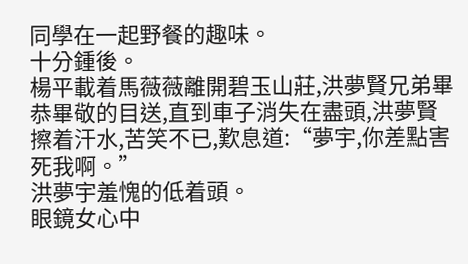同學在一起野餐的趣味。
十分鍾後。
楊平載着馬薇薇離開碧玉山莊,洪夢賢兄弟畢恭畢敬的目送,直到車子消失在盡頭,洪夢賢擦着汗水,苦笑不已,歎息道:“夢宇,你差點害死我啊。”
洪夢宇羞愧的低着頭。
眼鏡女心中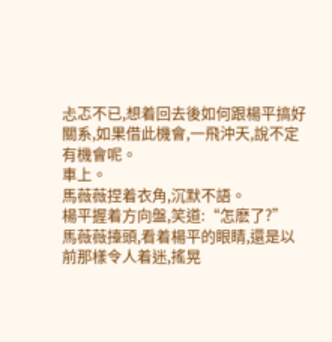忐忑不已,想着回去後如何跟楊平搞好關系,如果借此機會,一飛沖天,說不定有機會呢。
車上。
馬薇薇捏着衣角,沉默不語。
楊平握着方向盤,笑道:“怎麽了?”
馬薇薇擡頭,看着楊平的眼睛,還是以前那樣令人着迷,搖晃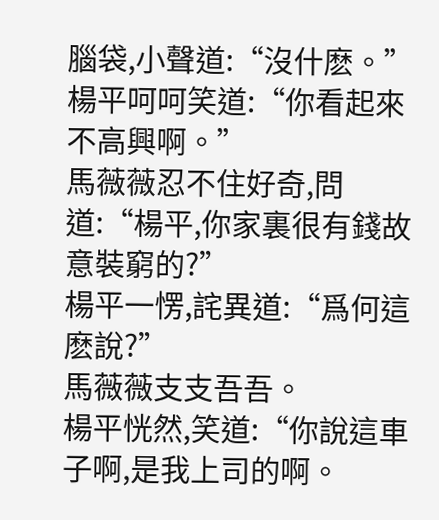腦袋,小聲道:“沒什麽。”
楊平呵呵笑道:“你看起來不高興啊。”
馬薇薇忍不住好奇,問道:“楊平,你家裏很有錢故意裝窮的?”
楊平一愣,詫異道:“爲何這麽說?”
馬薇薇支支吾吾。
楊平恍然,笑道:“你說這車子啊,是我上司的啊。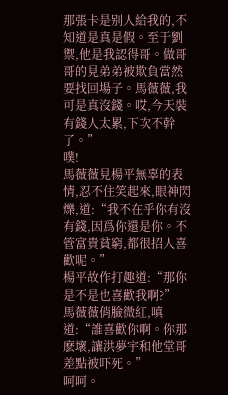那張卡是别人給我的,不知道是真是假。至于劉禦,他是我認得哥。做哥哥的見弟弟被欺負當然要找回場子。馬薇薇,我可是真沒錢。哎,今天裝有錢人太累,下次不幹了。”
噗!
馬薇薇見楊平無辜的表情,忍不住笑起來,眼神閃爍,道:“我不在乎你有沒有錢,因爲你還是你。不管富貴貧窮,都很招人喜歡呢。”
楊平故作打趣道:“那你是不是也喜歡我啊?”
馬薇薇俏臉微紅,嗔道:“誰喜歡你啊。你那麽壞,讓洪夢宇和他堂哥差點被吓死。”
呵呵。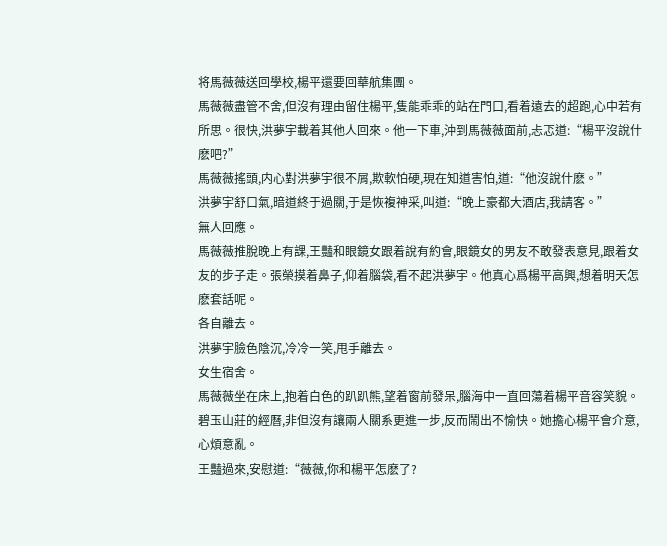将馬薇薇送回學校,楊平還要回華航集團。
馬薇薇盡管不舍,但沒有理由留住楊平,隻能乖乖的站在門口,看着遠去的超跑,心中若有所思。很快,洪夢宇載着其他人回來。他一下車,沖到馬薇薇面前,忐忑道:“楊平沒說什麽吧?”
馬薇薇搖頭,内心對洪夢宇很不屑,欺軟怕硬,現在知道害怕,道:“他沒說什麽。”
洪夢宇舒口氣,暗道終于過關,于是恢複神采,叫道:“晚上豪都大酒店,我請客。”
無人回應。
馬薇薇推脫晚上有課,王豔和眼鏡女跟着說有約會,眼鏡女的男友不敢發表意見,跟着女友的步子走。張榮摸着鼻子,仰着腦袋,看不起洪夢宇。他真心爲楊平高興,想着明天怎麽套話呢。
各自離去。
洪夢宇臉色陰沉,冷冷一笑,甩手離去。
女生宿舍。
馬薇薇坐在床上,抱着白色的趴趴熊,望着窗前發呆,腦海中一直回蕩着楊平音容笑貌。碧玉山莊的經曆,非但沒有讓兩人關系更進一步,反而鬧出不愉快。她擔心楊平會介意,心煩意亂。
王豔過來,安慰道:“薇薇,你和楊平怎麽了?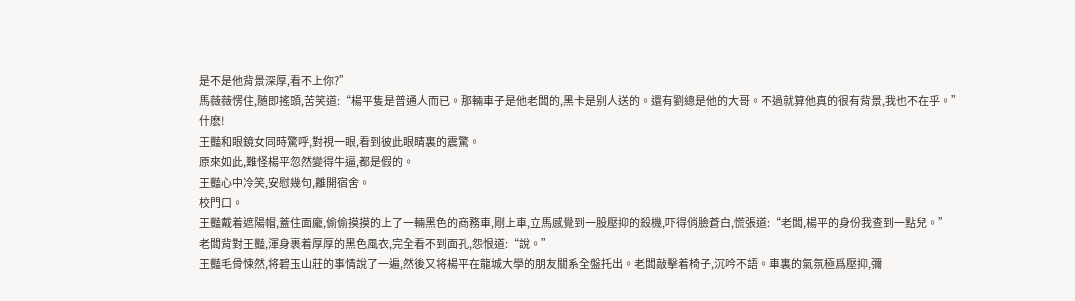是不是他背景深厚,看不上你?”
馬薇薇愣住,随即搖頭,苦笑道:“楊平隻是普通人而已。那輛車子是他老闆的,黑卡是别人送的。還有劉總是他的大哥。不過就算他真的很有背景,我也不在乎。”
什麽!
王豔和眼鏡女同時驚呼,對視一眼,看到彼此眼睛裏的震驚。
原來如此,難怪楊平忽然變得牛逼,都是假的。
王豔心中冷笑,安慰幾句,離開宿舍。
校門口。
王豔戴着遮陽帽,蓋住面龐,偷偷摸摸的上了一輛黑色的商務車,剛上車,立馬感覺到一股壓抑的殺機,吓得俏臉蒼白,慌張道:“老闆,楊平的身份我查到一點兒。”
老闆背對王豔,渾身裹着厚厚的黑色風衣,完全看不到面孔,怨恨道:“說。”
王豔毛骨悚然,将碧玉山莊的事情說了一遍,然後又将楊平在龍城大學的朋友關系全盤托出。老闆敲擊着椅子,沉吟不語。車裏的氣氛極爲壓抑,彌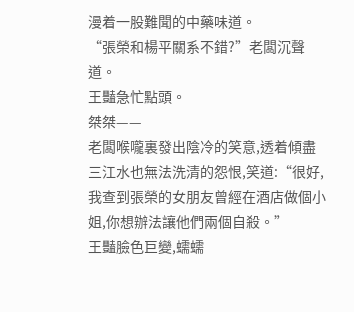漫着一股難聞的中藥味道。
“張榮和楊平關系不錯?”老闆沉聲道。
王豔急忙點頭。
桀桀——
老闆喉嚨裏發出陰冷的笑意,透着傾盡三江水也無法洗清的怨恨,笑道:“很好,我查到張榮的女朋友曾經在酒店做個小姐,你想辦法讓他們兩個自殺。”
王豔臉色巨變,蠕蠕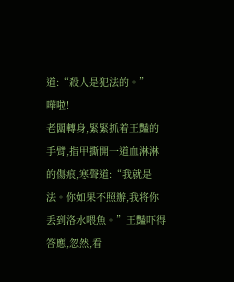道:“殺人是犯法的。”
嘩啦!
老闆轉身,緊緊抓着王豔的手臂,指甲撕開一道血淋淋的傷痕,寒聲道:“我就是法。你如果不照辦,我将你丢到洛水喂魚。”王豔吓得答應,忽然,看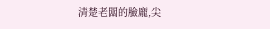清楚老闆的臉龐,尖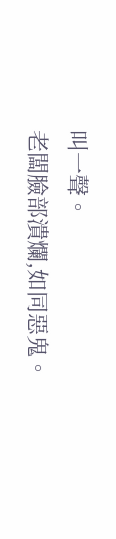叫一聲。
老闆臉部潰爛,如同惡鬼。